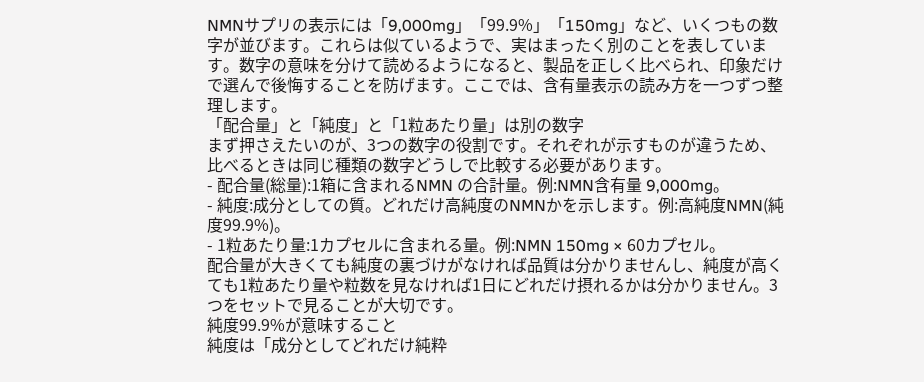NMNサプリの表示には「9,000mg」「99.9%」「150mg」など、いくつもの数字が並びます。これらは似ているようで、実はまったく別のことを表しています。数字の意味を分けて読めるようになると、製品を正しく比べられ、印象だけで選んで後悔することを防げます。ここでは、含有量表示の読み方を一つずつ整理します。
「配合量」と「純度」と「1粒あたり量」は別の数字
まず押さえたいのが、3つの数字の役割です。それぞれが示すものが違うため、比べるときは同じ種類の数字どうしで比較する必要があります。
- 配合量(総量):1箱に含まれるNMN の合計量。例:NMN含有量 9,000mg。
- 純度:成分としての質。どれだけ高純度のNMNかを示します。例:高純度NMN(純度99.9%)。
- 1粒あたり量:1カプセルに含まれる量。例:NMN 150mg × 60カプセル。
配合量が大きくても純度の裏づけがなければ品質は分かりませんし、純度が高くても1粒あたり量や粒数を見なければ1日にどれだけ摂れるかは分かりません。3つをセットで見ることが大切です。
純度99.9%が意味すること
純度は「成分としてどれだけ純粋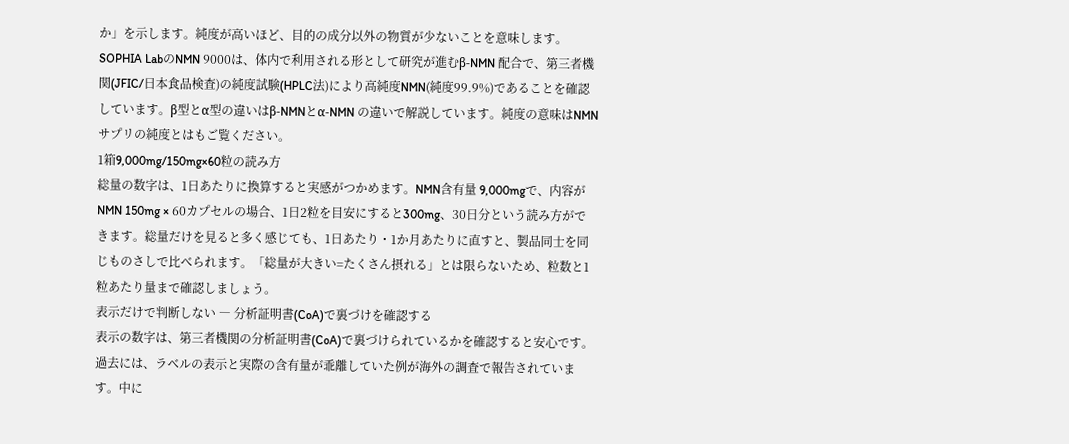か」を示します。純度が高いほど、目的の成分以外の物質が少ないことを意味します。SOPHIA LabのNMN 9000は、体内で利用される形として研究が進むβ-NMN 配合で、第三者機関(JFIC/日本食品検査)の純度試験(HPLC法)により高純度NMN(純度99.9%)であることを確認しています。β型とα型の違いはβ-NMNとα-NMN の違いで解説しています。純度の意味はNMNサプリの純度とはもご覧ください。
1箱9,000mg/150mg×60粒の読み方
総量の数字は、1日あたりに換算すると実感がつかめます。NMN含有量 9,000mgで、内容がNMN 150mg × 60カプセルの場合、1日2粒を目安にすると300mg、30日分という読み方ができます。総量だけを見ると多く感じても、1日あたり・1か月あたりに直すと、製品同士を同じものさしで比べられます。「総量が大きい=たくさん摂れる」とは限らないため、粒数と1粒あたり量まで確認しましょう。
表示だけで判断しない ― 分析証明書(CoA)で裏づけを確認する
表示の数字は、第三者機関の分析証明書(CoA)で裏づけられているかを確認すると安心です。過去には、ラベルの表示と実際の含有量が乖離していた例が海外の調査で報告されています。中に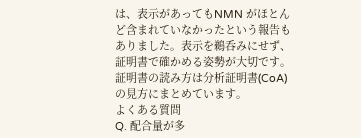は、表示があってもNMN がほとんど含まれていなかったという報告もありました。表示を鵜呑みにせず、証明書で確かめる姿勢が大切です。証明書の読み方は分析証明書(CoA)の見方にまとめています。
よくある質問
Q. 配合量が多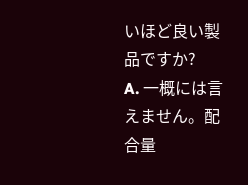いほど良い製品ですか?
A. 一概には言えません。配合量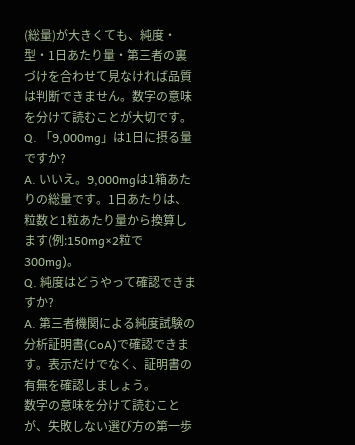(総量)が大きくても、純度・型・1日あたり量・第三者の裏づけを合わせて見なければ品質は判断できません。数字の意味を分けて読むことが大切です。
Q. 「9,000mg」は1日に摂る量ですか?
A. いいえ。9,000mgは1箱あたりの総量です。1日あたりは、粒数と1粒あたり量から換算します(例:150mg×2粒で300mg)。
Q. 純度はどうやって確認できますか?
A. 第三者機関による純度試験の分析証明書(CoA)で確認できます。表示だけでなく、証明書の有無を確認しましょう。
数字の意味を分けて読むことが、失敗しない選び方の第一歩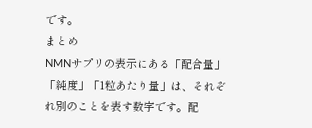です。
まとめ
NMNサプリの表示にある「配合量」「純度」「1粒あたり量」は、それぞれ別のことを表す数字です。配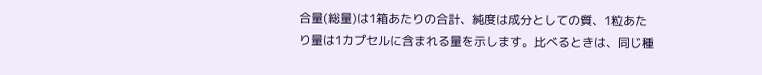合量(総量)は1箱あたりの合計、純度は成分としての質、1粒あたり量は1カプセルに含まれる量を示します。比べるときは、同じ種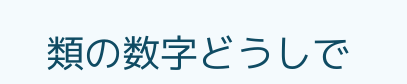類の数字どうしで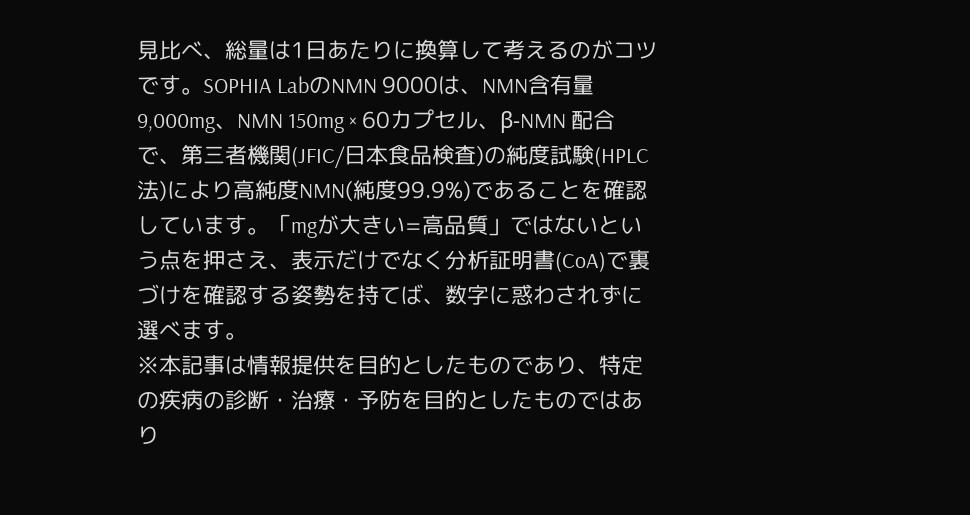見比べ、総量は1日あたりに換算して考えるのがコツです。SOPHIA LabのNMN 9000は、NMN含有量 9,000mg、NMN 150mg × 60カプセル、β-NMN 配合で、第三者機関(JFIC/日本食品検査)の純度試験(HPLC法)により高純度NMN(純度99.9%)であることを確認しています。「mgが大きい=高品質」ではないという点を押さえ、表示だけでなく分析証明書(CoA)で裏づけを確認する姿勢を持てば、数字に惑わされずに選べます。
※本記事は情報提供を目的としたものであり、特定の疾病の診断・治療・予防を目的としたものではあり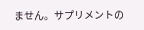ません。サプリメントの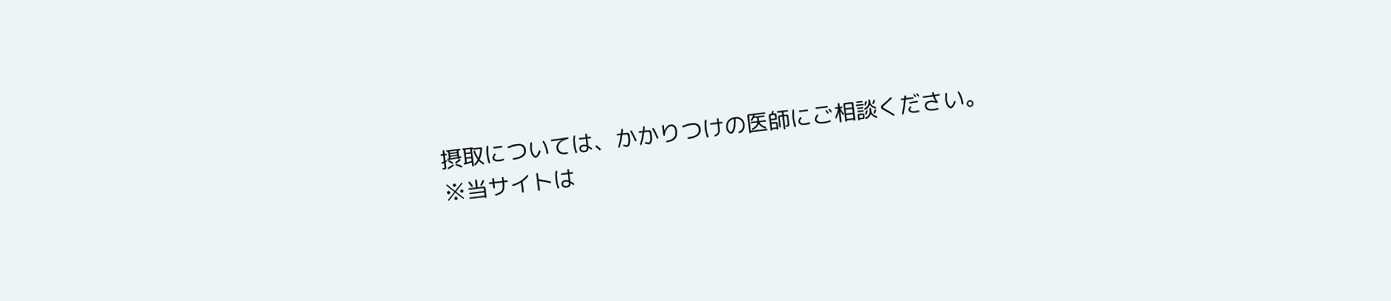摂取については、かかりつけの医師にご相談ください。
※当サイトは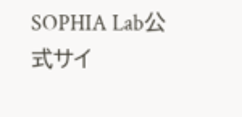SOPHIA Lab公式サイ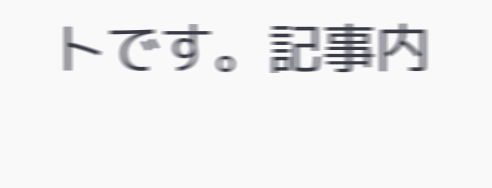トです。記事内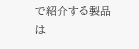で紹介する製品は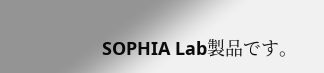SOPHIA Lab製品です。